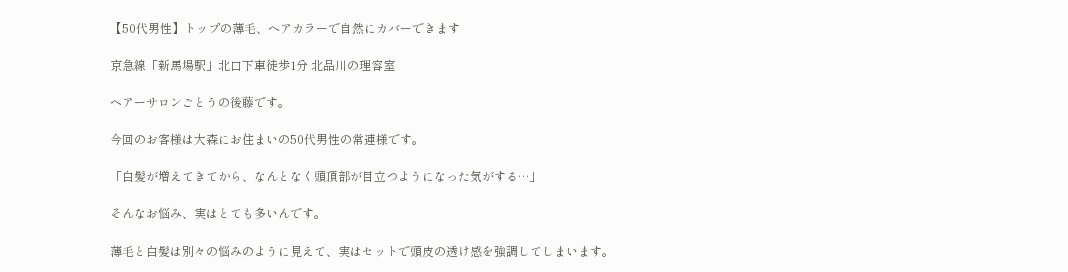【50代男性】トップの薄毛、ヘアカラーで自然にカバーできます

京急線「新馬場駅」北口下車徒歩1分 北品川の理容室

ヘアーサロンごとうの後藤です。

今回のお客様は大森にお住まいの50代男性の常連様です。

「白髪が増えてきてから、なんとなく頭頂部が目立つようになった気がする…」

そんなお悩み、実はとても多いんです。

薄毛と白髪は別々の悩みのように見えて、実はセットで頭皮の透け感を強調してしまいます。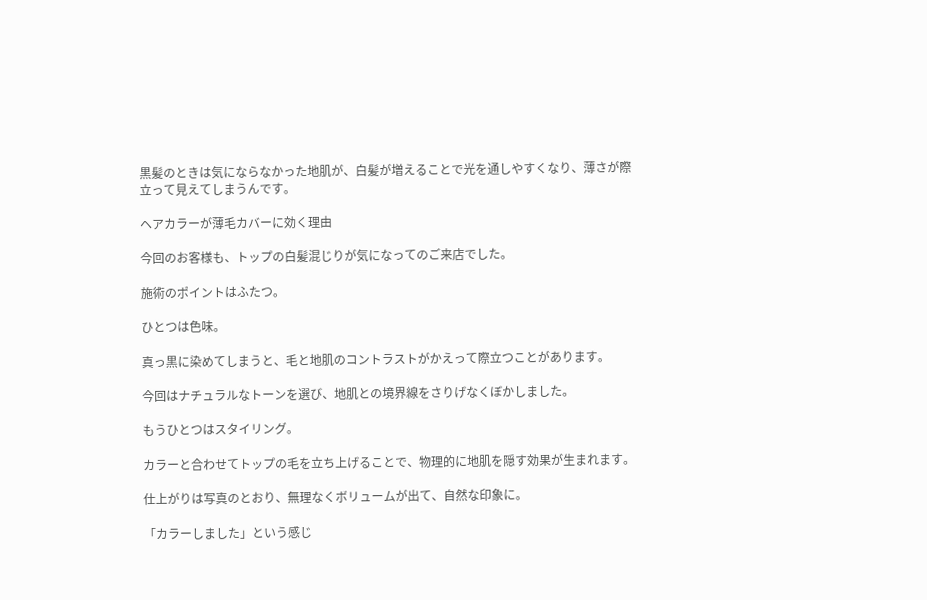黒髪のときは気にならなかった地肌が、白髪が増えることで光を通しやすくなり、薄さが際立って見えてしまうんです。

ヘアカラーが薄毛カバーに効く理由

今回のお客様も、トップの白髪混じりが気になってのご来店でした。

施術のポイントはふたつ。

ひとつは色味。

真っ黒に染めてしまうと、毛と地肌のコントラストがかえって際立つことがあります。

今回はナチュラルなトーンを選び、地肌との境界線をさりげなくぼかしました。

もうひとつはスタイリング。

カラーと合わせてトップの毛を立ち上げることで、物理的に地肌を隠す効果が生まれます。

仕上がりは写真のとおり、無理なくボリュームが出て、自然な印象に。

「カラーしました」という感じ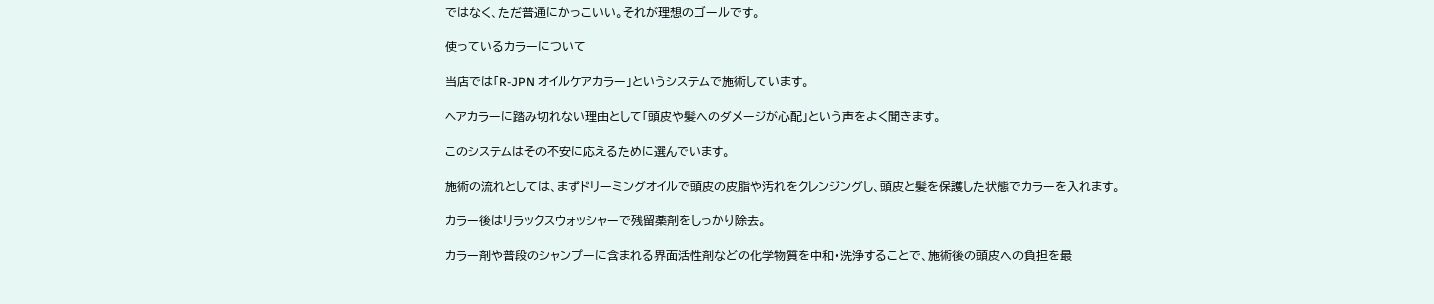ではなく、ただ普通にかっこいい。それが理想のゴールです。

使っているカラーについて

当店では「R-JPN オイルケアカラー」というシステムで施術しています。

ヘアカラーに踏み切れない理由として「頭皮や髪へのダメージが心配」という声をよく聞きます。

このシステムはその不安に応えるために選んでいます。

施術の流れとしては、まずドリーミングオイルで頭皮の皮脂や汚れをクレンジングし、頭皮と髪を保護した状態でカラーを入れます。

カラー後はリラックスウォッシャーで残留薬剤をしっかり除去。

カラー剤や普段のシャンプーに含まれる界面活性剤などの化学物質を中和・洗浄することで、施術後の頭皮への負担を最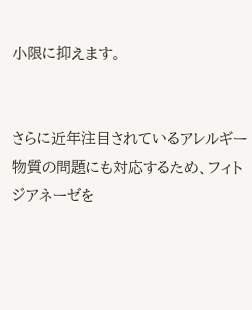小限に抑えます。


さらに近年注目されているアレルギー物質の問題にも対応するため、フィトジアネーゼを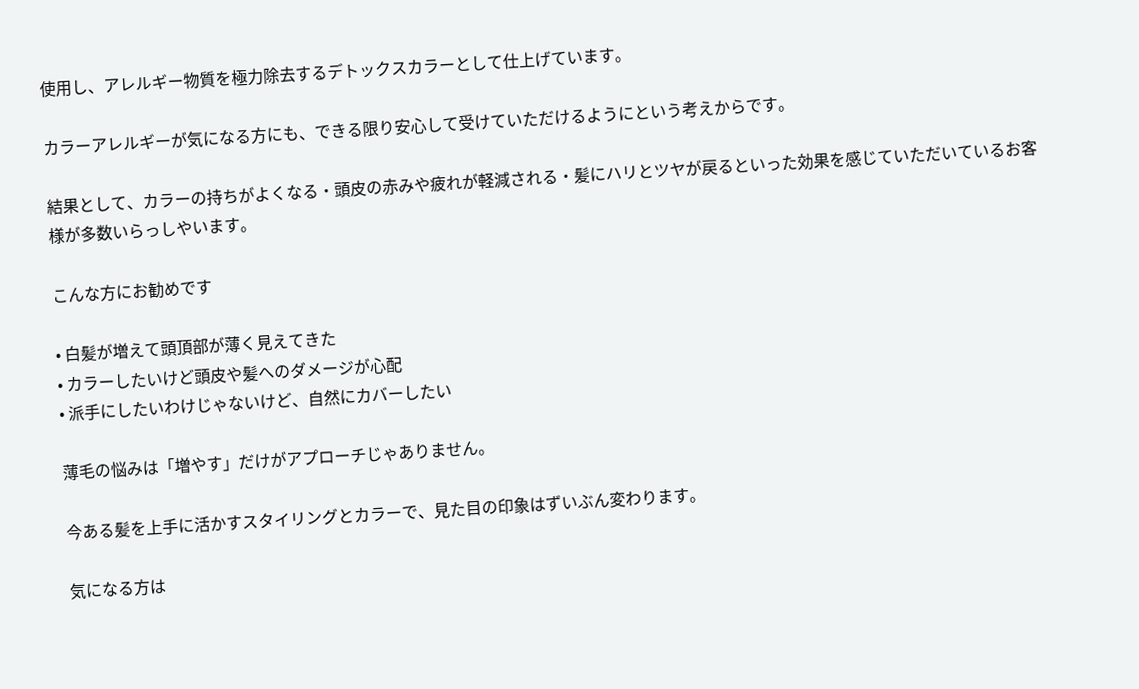使用し、アレルギー物質を極力除去するデトックスカラーとして仕上げています。

カラーアレルギーが気になる方にも、できる限り安心して受けていただけるようにという考えからです。

結果として、カラーの持ちがよくなる・頭皮の赤みや疲れが軽減される・髪にハリとツヤが戻るといった効果を感じていただいているお客様が多数いらっしやいます。

こんな方にお勧めです

• 白髪が増えて頭頂部が薄く見えてきた
• カラーしたいけど頭皮や髪へのダメージが心配
• 派手にしたいわけじゃないけど、自然にカバーしたい

薄毛の悩みは「増やす」だけがアプローチじゃありません。

今ある髪を上手に活かすスタイリングとカラーで、見た目の印象はずいぶん変わります。

気になる方は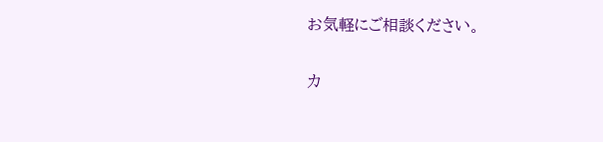お気軽にご相談ください。

カ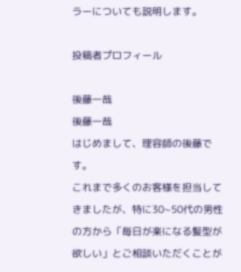ラーについても説明します。

投稿者プロフィール

後藤一哉
後藤一哉
はじめまして、理容師の後藤です。
これまで多くのお客様を担当してきましたが、特に30~50代の男性の方から「毎日が楽になる髪型が欲しい」とご相談いただくことが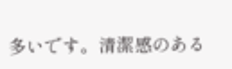多いです。清潔感のある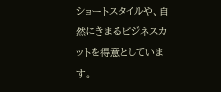ショートスタイルや、自然にきまるビジネスカットを得意としています。